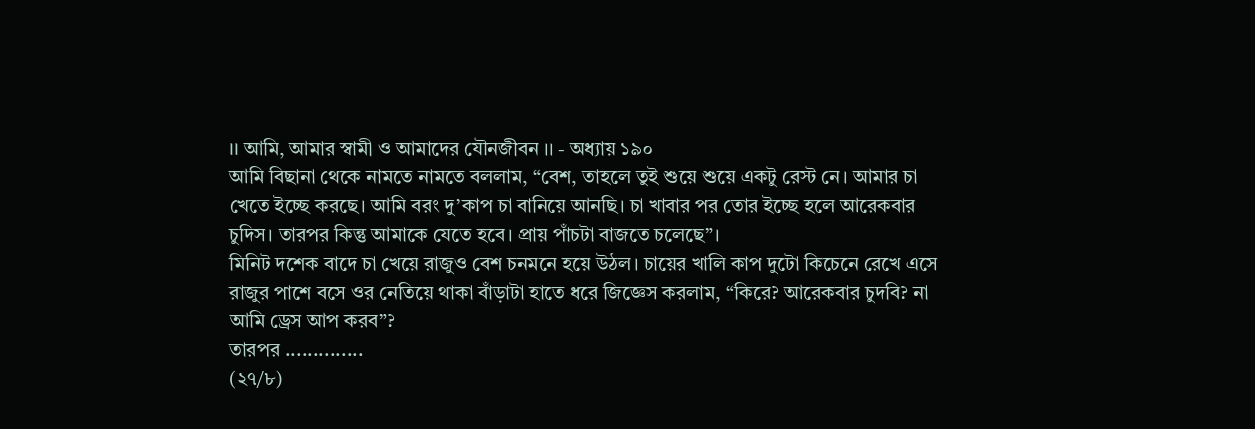।। আমি, আমার স্বামী ও আমাদের যৌনজীবন ।। - অধ্যায় ১৯০
আমি বিছানা থেকে নামতে নামতে বললাম, “বেশ, তাহলে তুই শুয়ে শুয়ে একটু রেস্ট নে। আমার চা খেতে ইচ্ছে করছে। আমি বরং দু’কাপ চা বানিয়ে আনছি। চা খাবার পর তোর ইচ্ছে হলে আরেকবার চুদিস। তারপর কিন্তু আমাকে যেতে হবে। প্রায় পাঁচটা বাজতে চলেছে”।
মিনিট দশেক বাদে চা খেয়ে রাজুও বেশ চনমনে হয়ে উঠল। চায়ের খালি কাপ দুটো কিচেনে রেখে এসে রাজুর পাশে বসে ওর নেতিয়ে থাকা বাঁড়াটা হাতে ধরে জিজ্ঞেস করলাম, “কিরে? আরেকবার চুদবি? না আমি ড্রেস আপ করব”?
তারপর ..............
(২৭/৮)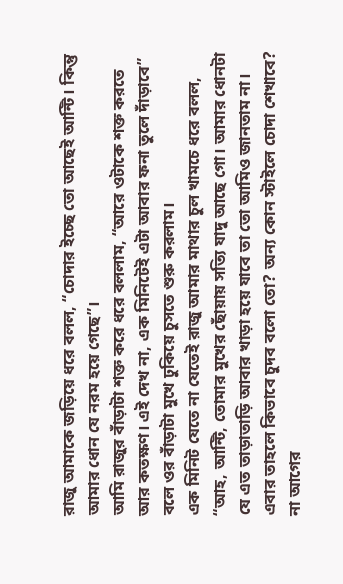রাজু আমাকে জড়িয়ে ধরে বলল, “চোদার ইচ্ছে তো আছেই আন্টি। কিন্তু আমার ধোন যে নরম হয়ে গেছে”।
আমি রাজুর বাঁড়াটা শক্ত করে ধরে বললাম, “আরে ওটাকে শক্ত করতে আর কতক্ষণ। এই দেখ না, এক মিনিটেই এটা আবার ফনা তুলে দাঁড়াবে” বলে ওর বাঁড়াটা মুখে ঢুকিয়ে চুসতে শুরু করলাম।
এক মিনিট যেতে না যেতেই রাজু আমার মাথার চুল খামচে ধরে বলল, “আহ, আন্টি, তোমার মুখের ছোঁয়ায় সত্যি যাদু আছে গো। আমার ধোনটা যে এত তাড়াতাড়ি আবার খাড়া হয়ে যাবে তা তো আমিও জানতাম না। এবার তাহলে কিভাবে চুদব বলো তো? অন্য কোন স্টাইলে চোদা শেখাবে? না আগের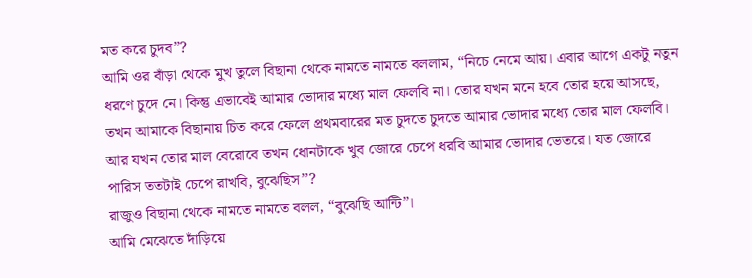মত করে চুদব”?
আমি ওর বাঁড়া থেকে মুখ তুলে বিছানা থেকে নামতে নামতে বললাম, “নিচে নেমে আয়। এবার আগে একটু নতুন ধরণে চুদে নে। কিন্তু এভাবেই আমার ভোদার মধ্যে মাল ফেলবি না। তোর যখন মনে হবে তোর হয়ে আসছে, তখন আমাকে বিছানায় চিত করে ফেলে প্রথমবারের মত চুদতে চুদতে আমার ভোদার মধ্যে তোর মাল ফেলবি। আর যখন তোর মাল বেরোবে তখন ধোনটাকে খুব জোরে চেপে ধরবি আমার ভোদার ভেতরে। যত জোরে পারিস ততটাই চেপে রাখবি, বুঝেছিস”?
রাজুও বিছানা থেকে নামতে নামতে বলল, “বুঝেছি আন্টি”।
আমি মেঝেতে দাঁড়িয়ে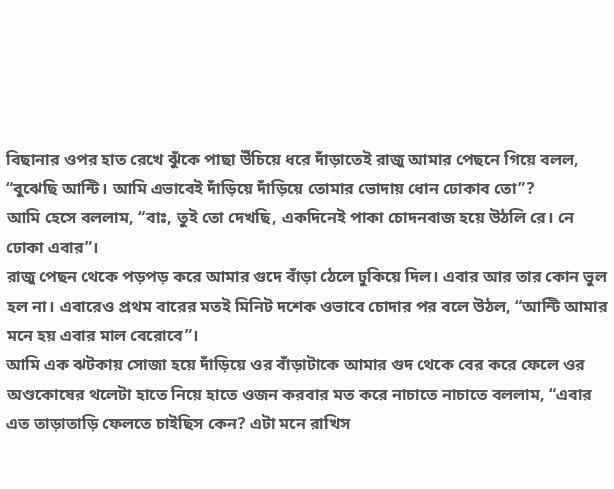বিছানার ওপর হাত রেখে ঝুঁকে পাছা উঁচিয়ে ধরে দাঁড়াতেই রাজু আমার পেছনে গিয়ে বলল, “বুঝেছি আন্টি। আমি এভাবেই দাঁড়িয়ে দাঁড়িয়ে তোমার ভোদায় ধোন ঢোকাব তো”?
আমি হেসে বললাম, “বাঃ, তুই তো দেখছি, একদিনেই পাকা চোদনবাজ হয়ে উঠলি রে। নে ঢোকা এবার”।
রাজু পেছন থেকে পড়পড় করে আমার গুদে বাঁড়া ঠেলে ঢুকিয়ে দিল। এবার আর তার কোন ভুল হল না। এবারেও প্রথম বারের মতই মিনিট দশেক ওভাবে চোদার পর বলে উঠল, “আন্টি আমার মনে হয় এবার মাল বেরোবে”।
আমি এক ঝটকায় সোজা হয়ে দাঁড়িয়ে ওর বাঁড়াটাকে আমার গুদ থেকে বের করে ফেলে ওর অণ্ডকোষের থলেটা হাতে নিয়ে হাতে ওজন করবার মত করে নাচাতে নাচাতে বললাম, “এবার এত তাড়াতাড়ি ফেলতে চাইছিস কেন? এটা মনে রাখিস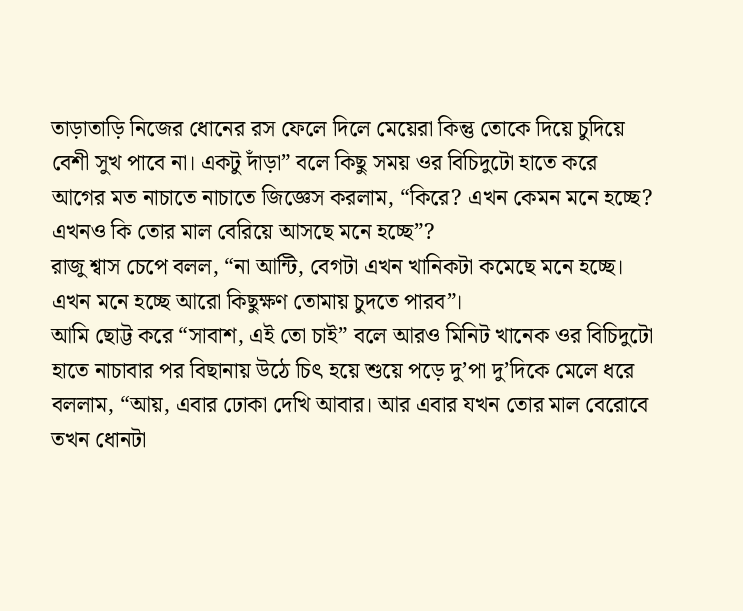তাড়াতাড়ি নিজের ধোনের রস ফেলে দিলে মেয়েরা কিন্তু তোকে দিয়ে চুদিয়ে বেশী সুখ পাবে না। একটু দাঁড়া” বলে কিছু সময় ওর বিচিদুটো হাতে করে আগের মত নাচাতে নাচাতে জিজ্ঞেস করলাম, “কিরে? এখন কেমন মনে হচ্ছে? এখনও কি তোর মাল বেরিয়ে আসছে মনে হচ্ছে”?
রাজু শ্বাস চেপে বলল, “না আন্টি, বেগটা এখন খানিকটা কমেছে মনে হচ্ছে। এখন মনে হচ্ছে আরো কিছুক্ষণ তোমায় চুদতে পারব”।
আমি ছোট্ট করে “সাবাশ, এই তো চাই” বলে আরও মিনিট খানেক ওর বিচিদুটো হাতে নাচাবার পর বিছানায় উঠে চিৎ হয়ে শুয়ে পড়ে দু’পা দু’দিকে মেলে ধরে বললাম, “আয়, এবার ঢোকা দেখি আবার। আর এবার যখন তোর মাল বেরোবে তখন ধোনটা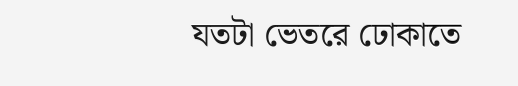যতটা ভেতরে ঢোকাতে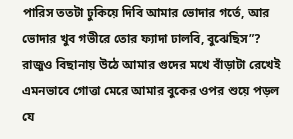পারিস ততটা ঢুকিয়ে দিবি আমার ভোদার গর্তে, আর ভোদার খুব গভীরে তোর ফ্যাদা ঢালবি, বুঝেছিস”?
রাজুও বিছানায় উঠে আমার গুদের মখে বাঁড়াটা রেখেই এমনভাবে গোত্তা মেরে আমার বুকের ওপর শুয়ে পড়ল যে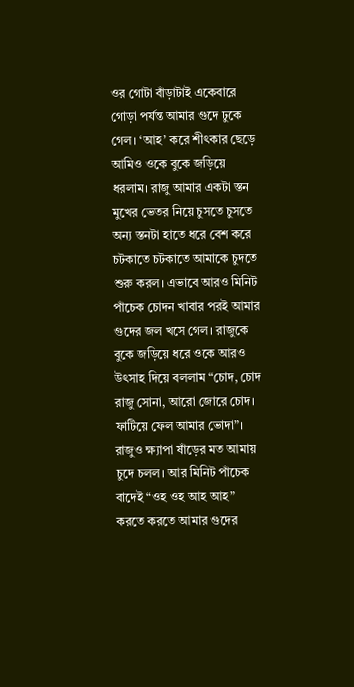ওর গোটা বাঁড়াটাই একেবারে গোড়া পর্যন্ত আমার গুদে ঢুকে গেল। ‘আহ’ করে শীৎকার ছেড়ে আমিও ওকে বুকে জড়িয়ে ধরলাম। রাজু আমার একটা স্তন মুখের ভেতর নিয়ে চুসতে চুসতে অন্য স্তনটা হাতে ধরে বেশ করে চটকাতে চটকাতে আমাকে চুদতে শুরু করল। এভাবে আরও মিনিট পাঁচেক চোদন খাবার পরই আমার গুদের জল খসে গেল। রাজুকে বুকে জড়িয়ে ধরে ওকে আরও উৎসাহ দিয়ে বললাম “চোদ, চোদ রাজু সোনা, আরো জোরে চোদ। ফাটিয়ে ফেল আমার ভোদা”।
রাজুও ক্ষ্যাপা ষাঁড়ের মত আমায় চুদে চলল। আর মিনিট পাঁচেক বাদেই “ওহ ওহ আহ আহ” করতে করতে আমার গুদের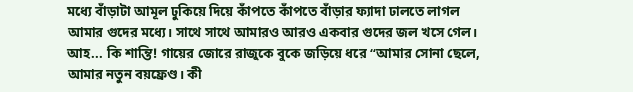মধ্যে বাঁড়াটা আমূল ঢুকিয়ে দিয়ে কাঁপতে কাঁপতে বাঁড়ার ফ্যাদা ঢালতে লাগল আমার গুদের মধ্যে। সাথে সাথে আমারও আরও একবার গুদের জল খসে গেল। আহ... কি শান্তি! গায়ের জোরে রাজুকে বুকে জড়িয়ে ধরে “আমার সোনা ছেলে, আমার নতুন বয়ফ্রেণ্ড। কী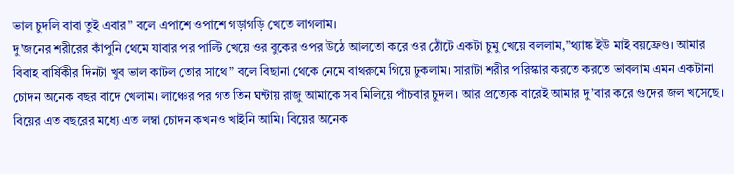ভাল চুদলি বাবা তুই এবার” বলে এপাশে ওপাশে গড়াগড়ি খেতে লাগলাম।
দু’জনের শরীরের কাঁপুনি থেমে যাবার পর পাল্টি খেয়ে ওর বুকের ওপর উঠে আলতো করে ওর ঠোঁটে একটা চুমু খেয়ে বললাম,”থ্যাঙ্ক ইউ মাই বয়ফ্রেণ্ড। আমার বিবাহ বার্ষিকীর দিনটা খুব ভাল কাটল তোর সাথে” বলে বিছানা থেকে নেমে বাথরুমে গিয়ে ঢুকলাম। সারাটা শরীর পরিস্কার করতে করতে ভাবলাম এমন একটানা চোদন অনেক বছর বাদে খেলাম। লাঞ্চের পর গত তিন ঘন্টায় রাজু আমাকে সব মিলিয়ে পাঁচবার চুদল। আর প্রত্যেক বারেই আমার দু’বার করে গুদের জল খসেছে। বিয়ের এত বছরের মধ্যে এত লম্বা চোদন কখনও খাইনি আমি। বিয়ের অনেক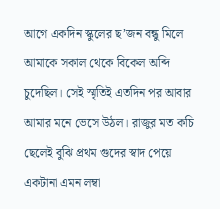আগে একদিন স্কুলের ছ’জন বন্ধু মিলে আমাকে সকাল থেকে বিকেল অব্দি চুদেছিল। সেই স্মৃতিই এতদিন পর আবার আমার মনে ভেসে উঠল। রাজুর মত কচি ছেলেই বুঝি প্রথম গুদের স্বাদ পেয়ে একটানা এমন লম্বা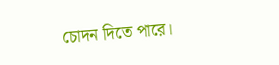চোদন দিতে পারে।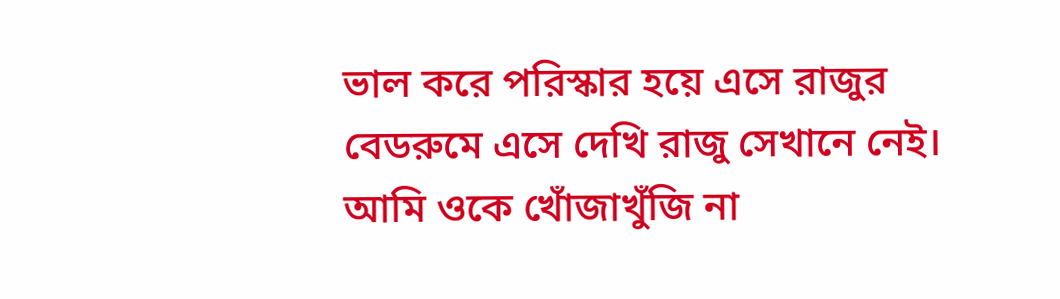ভাল করে পরিস্কার হয়ে এসে রাজুর বেডরুমে এসে দেখি রাজু সেখানে নেই। আমি ওকে খোঁজাখুঁজি না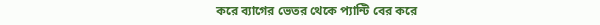করে ব্যাগের ভেতর থেকে প্যান্টি বের করে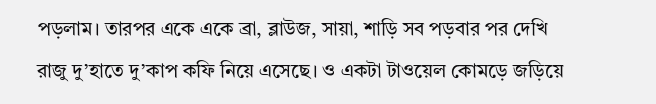পড়লাম। তারপর একে একে ব্রা, ব্লাউজ, সায়া, শাড়ি সব পড়বার পর দেখি রাজু দু’হাতে দু’কাপ কফি নিয়ে এসেছে। ও একটা টাওয়েল কোমড়ে জড়িয়ে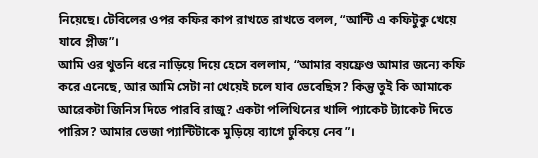নিয়েছে। টেবিলের ওপর কফির কাপ রাখতে রাখতে বলল, “আন্টি এ কফিটুকু খেয়ে যাবে প্লীজ”।
আমি ওর থুতনি ধরে নাড়িয়ে দিয়ে হেসে বললাম, “আমার বয়ফ্রেণ্ড আমার জন্যে কফি করে এনেছে, আর আমি সেটা না খেয়েই চলে যাব ভেবেছিস? কিন্তু তুই কি আমাকে আরেকটা জিনিস দিতে পারবি রাজু? একটা পলিথিনের খালি প্যাকেট ট্যাকেট দিতে পারিস? আমার ভেজা প্যান্টিটাকে মুড়িয়ে ব্যাগে ঢুকিয়ে নেব”।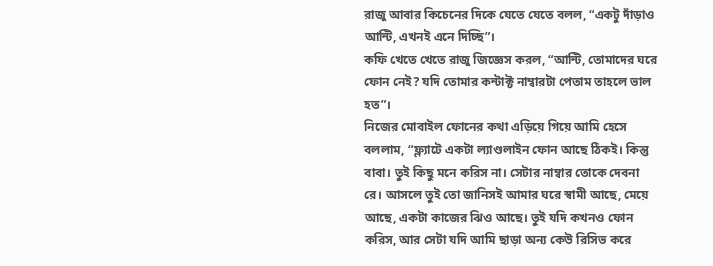রাজু আবার কিচেনের দিকে যেতে যেতে বলল, “একটু দাঁড়াও আন্টি, এখনই এনে দিচ্ছি”।
কফি খেতে খেতে রাজু জিজ্ঞেস করল, “আন্টি, তোমাদের ঘরে ফোন নেই? যদি তোমার কন্টাক্ট নাম্বারটা পেতাম তাহলে ভাল হত”।
নিজের মোবাইল ফোনের কথা এড়িয়ে গিয়ে আমি হেসে বললাম, “ফ্ল্যাটে একটা ল্যাণ্ডলাইন ফোন আছে ঠিকই। কিন্তু বাবা। তুই কিছু মনে করিস না। সেটার নাম্বার তোকে দেবনা রে। আসলে তুই তো জানিসই আমার ঘরে স্বামী আছে, মেয়ে আছে, একটা কাজের ঝিও আছে। তুই যদি কখনও ফোন করিস, আর সেটা যদি আমি ছাড়া অন্য কেউ রিসিভ করে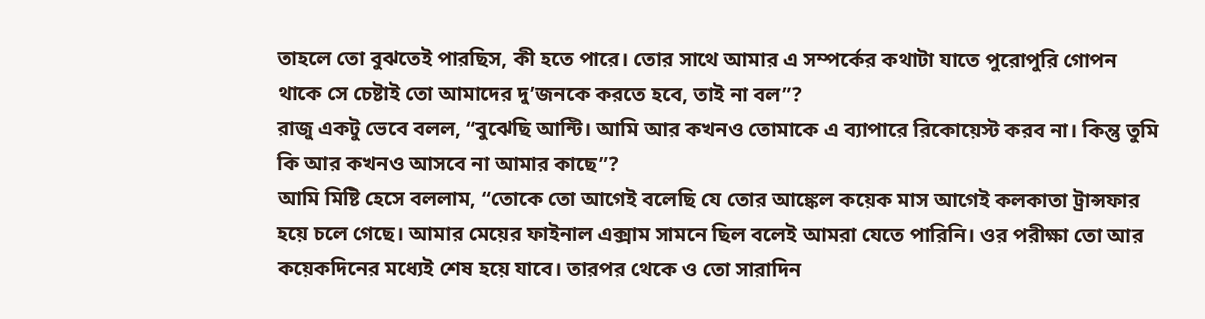তাহলে তো বুঝতেই পারছিস, কী হতে পারে। তোর সাথে আমার এ সম্পর্কের কথাটা যাতে পুরোপুরি গোপন থাকে সে চেষ্টাই তো আমাদের দু’জনকে করতে হবে, তাই না বল”?
রাজু একটু ভেবে বলল, “বুঝেছি আন্টি। আমি আর কখনও তোমাকে এ ব্যাপারে রিকোয়েস্ট করব না। কিন্তু তুমি কি আর কখনও আসবে না আমার কাছে”?
আমি মিষ্টি হেসে বললাম, “তোকে তো আগেই বলেছি যে তোর আঙ্কেল কয়েক মাস আগেই কলকাতা ট্রান্সফার হয়ে চলে গেছে। আমার মেয়ের ফাইনাল এক্সাম সামনে ছিল বলেই আমরা যেতে পারিনি। ওর পরীক্ষা তো আর কয়েকদিনের মধ্যেই শেষ হয়ে যাবে। তারপর থেকে ও তো সারাদিন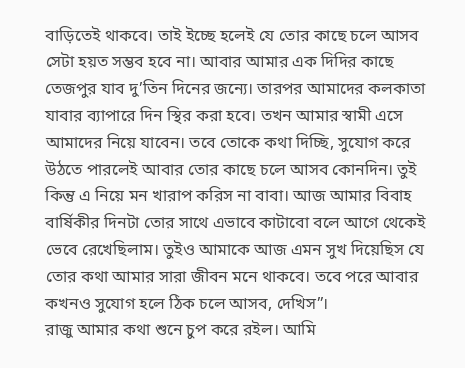বাড়িতেই থাকবে। তাই ইচ্ছে হলেই যে তোর কাছে চলে আসব সেটা হয়ত সম্ভব হবে না। আবার আমার এক দিদির কাছে তেজপুর যাব দু’তিন দিনের জন্যে। তারপর আমাদের কলকাতা যাবার ব্যাপারে দিন স্থির করা হবে। তখন আমার স্বামী এসে আমাদের নিয়ে যাবেন। তবে তোকে কথা দিচ্ছি, সুযোগ করে উঠতে পারলেই আবার তোর কাছে চলে আসব কোনদিন। তুই কিন্তু এ নিয়ে মন খারাপ করিস না বাবা। আজ আমার বিবাহ বার্ষিকীর দিনটা তোর সাথে এভাবে কাটাবো বলে আগে থেকেই ভেবে রেখেছিলাম। তুইও আমাকে আজ এমন সুখ দিয়েছিস যে তোর কথা আমার সারা জীবন মনে থাকবে। তবে পরে আবার কখনও সুযোগ হলে ঠিক চলে আসব, দেখিস”।
রাজু আমার কথা শুনে চুপ করে রইল। আমি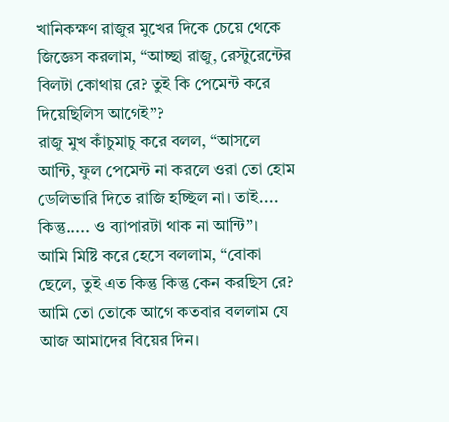খানিকক্ষণ রাজুর মুখের দিকে চেয়ে থেকে জিজ্ঞেস করলাম, “আচ্ছা রাজু, রেস্টুরেন্টের বিলটা কোথায় রে? তুই কি পেমেন্ট করে দিয়েছিলিস আগেই”?
রাজু মুখ কাঁচুমাচু করে বলল, “আসলে আন্টি, ফুল পেমেন্ট না করলে ওরা তো হোম ডেলিভারি দিতে রাজি হচ্ছিল না। তাই.... কিন্তু..... ও ব্যাপারটা থাক না আন্টি”।
আমি মিষ্টি করে হেসে বললাম, “বোকা ছেলে, তুই এত কিন্তু কিন্তু কেন করছিস রে? আমি তো তোকে আগে কতবার বললাম যে আজ আমাদের বিয়ের দিন।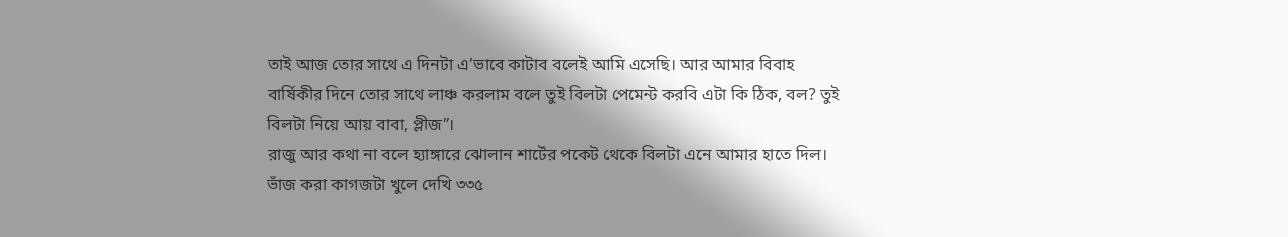তাই আজ তোর সাথে এ দিনটা এ’ভাবে কাটাব বলেই আমি এসেছি। আর আমার বিবাহ বার্ষিকীর দিনে তোর সাথে লাঞ্চ করলাম বলে তুই বিলটা পেমেন্ট করবি এটা কি ঠিক, বল? তুই বিলটা নিয়ে আয় বাবা, প্লীজ”।
রাজু আর কথা না বলে হ্যাঙ্গারে ঝোলান শার্টের পকেট থেকে বিলটা এনে আমার হাতে দিল। ভাঁজ করা কাগজটা খুলে দেখি ৩৩৫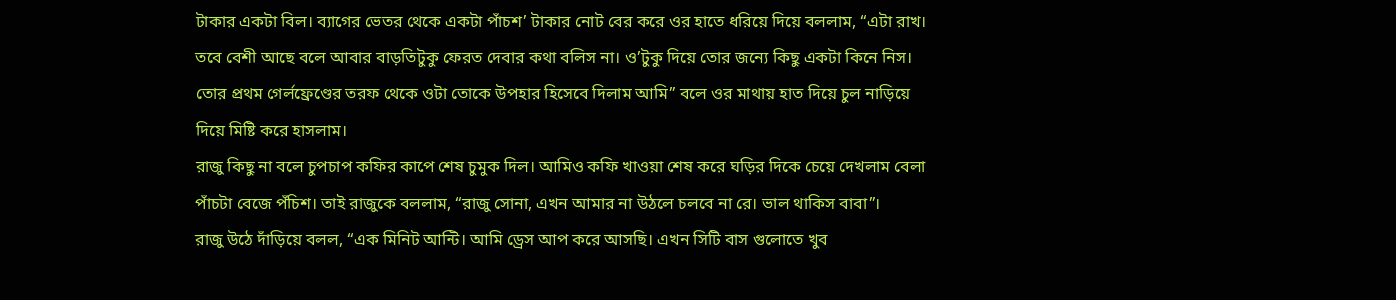টাকার একটা বিল। ব্যাগের ভেতর থেকে একটা পাঁচশ’ টাকার নোট বের করে ওর হাতে ধরিয়ে দিয়ে বললাম, “এটা রাখ। তবে বেশী আছে বলে আবার বাড়তিটুকু ফেরত দেবার কথা বলিস না। ও’টুকু দিয়ে তোর জন্যে কিছু একটা কিনে নিস। তোর প্রথম গের্লফ্রেণ্ডের তরফ থেকে ওটা তোকে উপহার হিসেবে দিলাম আমি” বলে ওর মাথায় হাত দিয়ে চুল নাড়িয়ে দিয়ে মিষ্টি করে হাসলাম।
রাজু কিছু না বলে চুপচাপ কফির কাপে শেষ চুমুক দিল। আমিও কফি খাওয়া শেষ করে ঘড়ির দিকে চেয়ে দেখলাম বেলা পাঁচটা বেজে পঁচিশ। তাই রাজুকে বললাম, “রাজু সোনা, এখন আমার না উঠলে চলবে না রে। ভাল থাকিস বাবা”।
রাজু উঠে দাঁড়িয়ে বলল, “এক মিনিট আন্টি। আমি ড্রেস আপ করে আসছি। এখন সিটি বাস গুলোতে খুব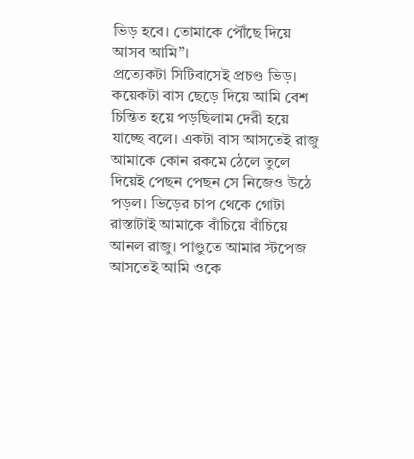ভিড় হবে। তোমাকে পৌঁছে দিয়ে আসব আমি”।
প্রত্যেকটা সিটিবাসেই প্রচণ্ড ভিড়। কয়েকটা বাস ছেড়ে দিয়ে আমি বেশ চিন্তিত হয়ে পড়ছিলাম দেরী হয়ে যাচ্ছে বলে। একটা বাস আসতেই রাজু আমাকে কোন রকমে ঠেলে তুলে দিয়েই পেছন পেছন সে নিজেও উঠে পড়ল। ভিড়ের চাপ থেকে গোটা রাস্তাটাই আমাকে বাঁচিয়ে বাঁচিয়ে আনল রাজু। পাণ্ডুতে আমার স্টপেজ আসতেই আমি ওকে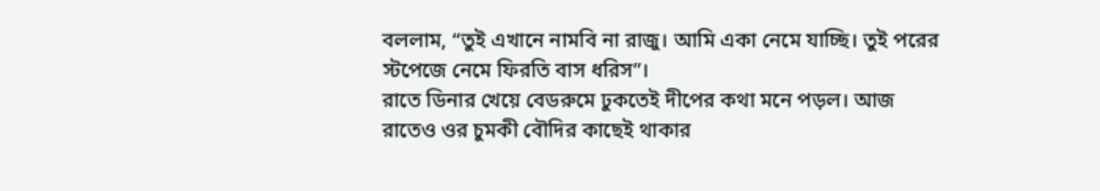বললাম, “তুই এখানে নামবি না রাজু। আমি একা নেমে যাচ্ছি। তুই পরের স্টপেজে নেমে ফিরতি বাস ধরিস”।
রাতে ডিনার খেয়ে বেডরুমে ঢুকতেই দীপের কথা মনে পড়ল। আজ রাতেও ওর চুমকী বৌদির কাছেই থাকার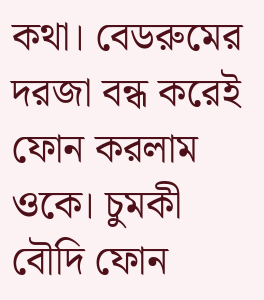কথা। বেডরুমের দরজা বন্ধ করেই ফোন করলাম ওকে। চুমকী বৌদি ফোন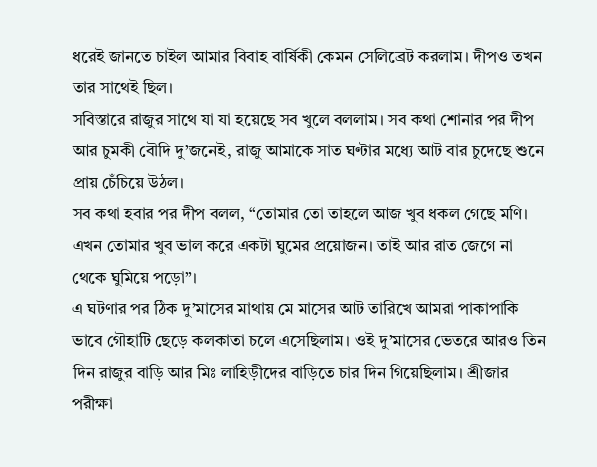ধরেই জানতে চাইল আমার বিবাহ বার্ষিকী কেমন সেলিব্রেট করলাম। দীপও তখন তার সাথেই ছিল।
সবিস্তারে রাজুর সাথে যা যা হয়েছে সব খুলে বললাম। সব কথা শোনার পর দীপ আর চুমকী বৌদি দু’জনেই, রাজু আমাকে সাত ঘণ্টার মধ্যে আট বার চুদেছে শুনে প্রায় চেঁচিয়ে উঠল।
সব কথা হবার পর দীপ বলল, “তোমার তো তাহলে আজ খুব ধকল গেছে মণি। এখন তোমার খুব ভাল করে একটা ঘুমের প্রয়োজন। তাই আর রাত জেগে না থেকে ঘুমিয়ে পড়ো”।
এ ঘটণার পর ঠিক দু’মাসের মাথায় মে মাসের আট তারিখে আমরা পাকাপাকি ভাবে গৌহাটি ছেড়ে কলকাতা চলে এসেছিলাম। ওই দু’মাসের ভেতরে আরও তিন দিন রাজুর বাড়ি আর মিঃ লাহিড়ীদের বাড়িতে চার দিন গিয়েছিলাম। শ্রীজার পরীক্ষা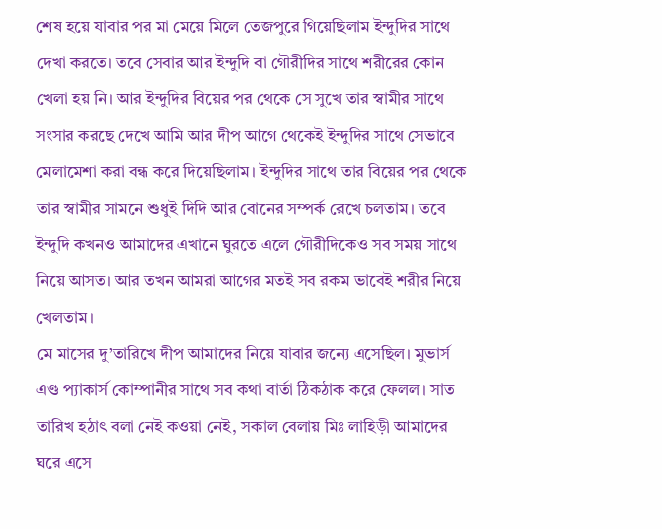শেষ হয়ে যাবার পর মা মেয়ে মিলে তেজপুরে গিয়েছিলাম ইন্দুদির সাথে দেখা করতে। তবে সেবার আর ইন্দুদি বা গৌরীদির সাথে শরীরের কোন খেলা হয় নি। আর ইন্দুদির বিয়ের পর থেকে সে সুখে তার স্বামীর সাথে সংসার করছে দেখে আমি আর দীপ আগে থেকেই ইন্দুদির সাথে সেভাবে মেলামেশা করা বন্ধ করে দিয়েছিলাম। ইন্দুদির সাথে তার বিয়ের পর থেকে তার স্বামীর সামনে শুধুই দিদি আর বোনের সম্পর্ক রেখে চলতাম। তবে ইন্দুদি কখনও আমাদের এখানে ঘুরতে এলে গৌরীদিকেও সব সময় সাথে নিয়ে আসত। আর তখন আমরা আগের মতই সব রকম ভাবেই শরীর নিয়ে খেলতাম।
মে মাসের দু’তারিখে দীপ আমাদের নিয়ে যাবার জন্যে এসেছিল। মুভার্স এণ্ড প্যাকার্স কোম্পানীর সাথে সব কথা বার্তা ঠিকঠাক করে ফেলল। সাত তারিখ হঠাৎ বলা নেই কওয়া নেই, সকাল বেলায় মিঃ লাহিড়ী আমাদের ঘরে এসে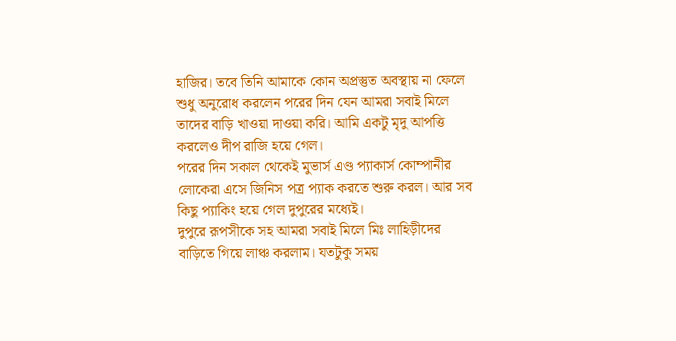হাজির। তবে তিনি আমাকে কোন অপ্রস্তুত অবস্থায় না ফেলে শুধু অনুরোধ করলেন পরের দিন যেন আমরা সবাই মিলে তাদের বাড়ি খাওয়া দাওয়া করি। আমি একটু মৃদু আপত্তি করলেও দীপ রাজি হয়ে গেল।
পরের দিন সকাল থেকেই মুভার্স এণ্ড প্যাকার্স কোম্পানীর লোকেরা এসে জিনিস পত্র প্যাক করতে শুরু করল। আর সব কিছু প্যাকিং হয়ে গেল দুপুরের মধ্যেই।
দুপুরে রূপসীকে সহ আমরা সবাই মিলে মিঃ লাহিড়ীদের বাড়িতে গিয়ে লাঞ্চ করলাম। যতটুকু সময়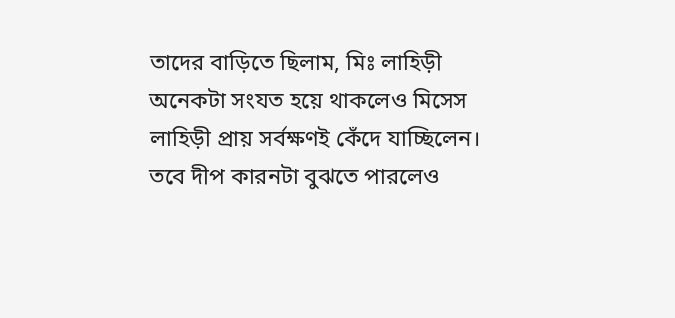তাদের বাড়িতে ছিলাম, মিঃ লাহিড়ী অনেকটা সংযত হয়ে থাকলেও মিসেস লাহিড়ী প্রায় সর্বক্ষণই কেঁদে যাচ্ছিলেন। তবে দীপ কারনটা বুঝতে পারলেও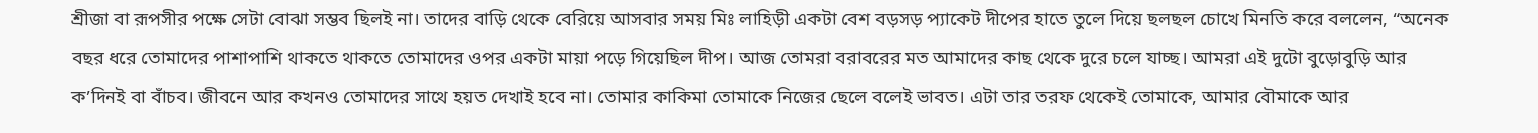শ্রীজা বা রূপসীর পক্ষে সেটা বোঝা সম্ভব ছিলই না। তাদের বাড়ি থেকে বেরিয়ে আসবার সময় মিঃ লাহিড়ী একটা বেশ বড়সড় প্যাকেট দীপের হাতে তুলে দিয়ে ছলছল চোখে মিনতি করে বললেন, “অনেক বছর ধরে তোমাদের পাশাপাশি থাকতে থাকতে তোমাদের ওপর একটা মায়া পড়ে গিয়েছিল দীপ। আজ তোমরা বরাবরের মত আমাদের কাছ থেকে দুরে চলে যাচ্ছ। আমরা এই দুটো বুড়োবুড়ি আর ক’দিনই বা বাঁচব। জীবনে আর কখনও তোমাদের সাথে হয়ত দেখাই হবে না। তোমার কাকিমা তোমাকে নিজের ছেলে বলেই ভাবত। এটা তার তরফ থেকেই তোমাকে, আমার বৌমাকে আর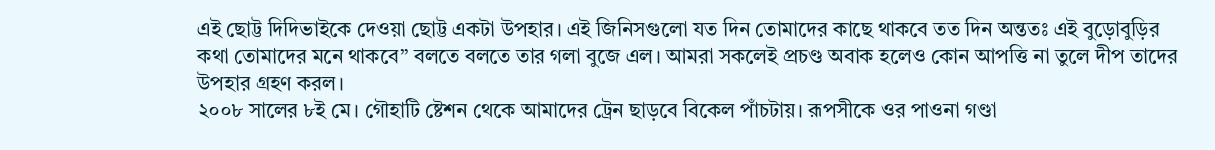এই ছোট্ট দিদিভাইকে দেওয়া ছোট্ট একটা উপহার। এই জিনিসগুলো যত দিন তোমাদের কাছে থাকবে তত দিন অন্ততঃ এই বুড়োবুড়ির কথা তোমাদের মনে থাকবে” বলতে বলতে তার গলা বুজে এল। আমরা সকলেই প্রচণ্ড অবাক হলেও কোন আপত্তি না তুলে দীপ তাদের উপহার গ্রহণ করল।
২০০৮ সালের ৮ই মে। গৌহাটি ষ্টেশন থেকে আমাদের ট্রেন ছাড়বে বিকেল পাঁচটায়। রূপসীকে ওর পাওনা গণ্ডা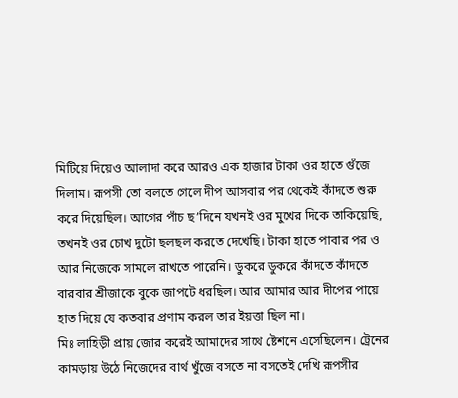মিটিয়ে দিয়েও আলাদা করে আরও এক হাজার টাকা ওর হাতে গুঁজে দিলাম। রূপসী তো বলতে গেলে দীপ আসবার পর থেকেই কাঁদতে শুরু করে দিয়েছিল। আগের পাঁচ ছ’দিনে যখনই ওর মুখের দিকে তাকিয়েছি, তখনই ওর চোখ দুটো ছলছল করতে দেখেছি। টাকা হাতে পাবার পর ও আর নিজেকে সামলে রাখতে পারেনি। ডুকরে ডুকরে কাঁদতে কাঁদতে বারবার শ্রীজাকে বুকে জাপটে ধরছিল। আর আমার আর দীপের পায়ে হাত দিয়ে যে কতবার প্রণাম করল তার ইয়ত্তা ছিল না।
মিঃ লাহিড়ী প্রায় জোর করেই আমাদের সাথে ষ্টেশনে এসেছিলেন। ট্রেনের কামড়ায় উঠে নিজেদের বার্থ খুঁজে বসতে না বসতেই দেখি রূপসীর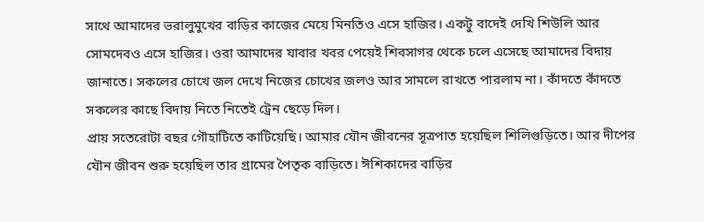সাথে আমাদের ভরালুমুখের বাড়ির কাজের মেয়ে মিনতিও এসে হাজির। একটু বাদেই দেখি শিউলি আর সোমদেবও এসে হাজির। ওরা আমাদের যাবার খবর পেয়েই শিবসাগর থেকে চলে এসেছে আমাদের বিদায় জানাতে। সকলের চোখে জল দেখে নিজের চোখের জলও আর সামলে রাখতে পারলাম না। কাঁদতে কাঁদতে সকলের কাছে বিদায় নিতে নিতেই ট্রেন ছেড়ে দিল।
প্রায় সতেরোটা বছর গৌহাটিতে কাটিয়েছি। আমার যৌন জীবনের সূত্রপাত হয়েছিল শিলিগুড়িতে। আর দীপের যৌন জীবন শুরু হয়েছিল তার গ্রামের পৈতৃক বাড়িতে। ঈশিকাদের বাড়ির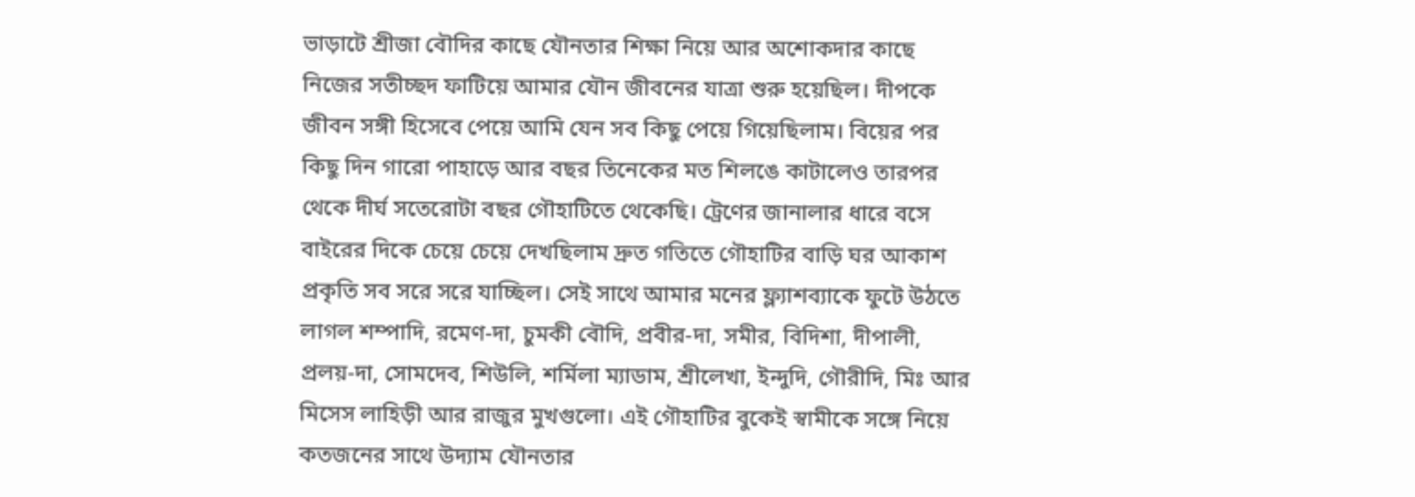ভাড়াটে শ্রীজা বৌদির কাছে যৌনতার শিক্ষা নিয়ে আর অশোকদার কাছে নিজের সতীচ্ছদ ফাটিয়ে আমার যৌন জীবনের যাত্রা শুরু হয়েছিল। দীপকে জীবন সঙ্গী হিসেবে পেয়ে আমি যেন সব কিছু পেয়ে গিয়েছিলাম। বিয়ের পর কিছু দিন গারো পাহাড়ে আর বছর তিনেকের মত শিলঙে কাটালেও তারপর থেকে দীর্ঘ সতেরোটা বছর গৌহাটিতে থেকেছি। ট্রেণের জানালার ধারে বসে বাইরের দিকে চেয়ে চেয়ে দেখছিলাম দ্রুত গতিতে গৌহাটির বাড়ি ঘর আকাশ প্রকৃতি সব সরে সরে যাচ্ছিল। সেই সাথে আমার মনের ফ্ল্যাশব্যাকে ফুটে উঠতে লাগল শম্পাদি, রমেণ-দা, চুমকী বৌদি, প্রবীর-দা, সমীর, বিদিশা, দীপালী, প্রলয়-দা, সোমদেব, শিউলি, শর্মিলা ম্যাডাম, শ্রীলেখা, ইন্দুদি, গৌরীদি, মিঃ আর মিসেস লাহিড়ী আর রাজুর মুখগুলো। এই গৌহাটির বুকেই স্বামীকে সঙ্গে নিয়ে কতজনের সাথে উদ্যাম যৌনতার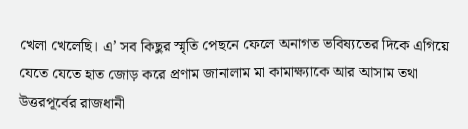খেলা খেলেছি। এ’ সব কিছুর স্মৃতি পেছনে ফেলে অনাগত ভবিষ্যতের দিকে এগিয়ে যেতে যেতে হাত জোড় করে প্রণাম জানালাম মা কামাক্ষ্যাকে আর আসাম তথা উত্তরপূর্বের রাজধানী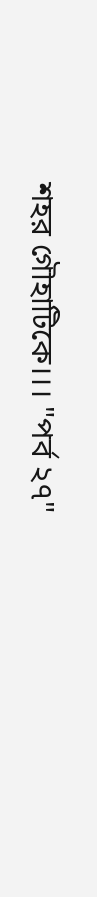শহর গৌহাটিকে।।। "পর্ব ২৭"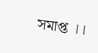সমাপ্ত ।।